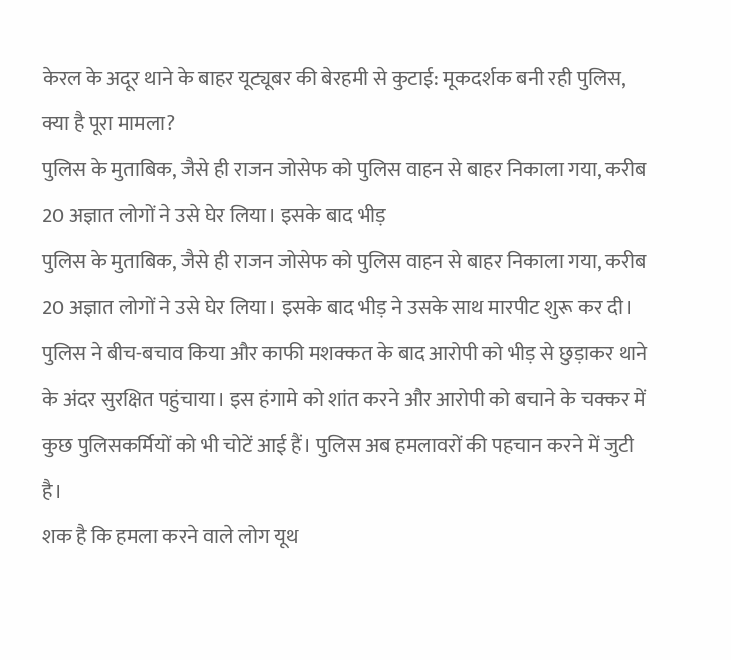केरल के अदूर थाने के बाहर यूट्यूबर की बेरहमी से कुटाई: मूकदर्शक बनी रही पुलिस, क्या है पूरा मामला?
पुलिस के मुताबिक, जैसे ही राजन जोसेफ को पुलिस वाहन से बाहर निकाला गया, करीब 20 अज्ञात लोगों ने उसे घेर लिया। इसके बाद भीड़
पुलिस के मुताबिक, जैसे ही राजन जोसेफ को पुलिस वाहन से बाहर निकाला गया, करीब 20 अज्ञात लोगों ने उसे घेर लिया। इसके बाद भीड़ ने उसके साथ मारपीट शुरू कर दी। पुलिस ने बीच-बचाव किया और काफी मशक्कत के बाद आरोपी को भीड़ से छुड़ाकर थाने के अंदर सुरक्षित पहुंचाया। इस हंगामे को शांत करने और आरोपी को बचाने के चक्कर में कुछ पुलिसकर्मियों को भी चोटें आई हैं। पुलिस अब हमलावरों की पहचान करने में जुटी है।
शक है कि हमला करने वाले लोग यूथ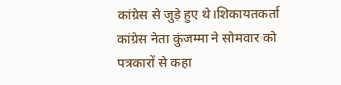कांग्रेस से जुड़े हुए थे।शिकायतकर्ता कांग्रेस नेता कुंजम्मा ने सोमवार को पत्रकारों से कहा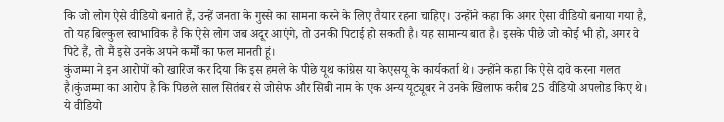कि जो लोग ऐसे वीडियो बनाते हैं, उन्हें जनता के गुस्से का सामना करने के लिए तैयार रहना चाहिए। उन्होंने कहा कि अगर ऐसा वीडियो बनाया गया है, तो यह बिल्कुल स्वाभाविक है कि ऐसे लोग जब अदूर आएंगे, तो उनकी पिटाई हो सकती है। यह सामान्य बात है। इसके पीछे जो कोई भी हो, अगर वे पिटे हैं, तो मैं इसे उनके अपने कर्मों का फल मानती हूं।
कुंजम्मा ने इन आरोपों को खारिज कर दिया कि इस हमले के पीछे यूथ कांग्रेस या केएसयू के कार्यकर्ता थे। उन्होंने कहा कि ऐसे दावे करना गलत है।कुंजम्मा का आरोप है कि पिछले साल सितंबर से जोसेफ और सिबी नाम के एक अन्य यूट्यूबर ने उनके खिलाफ करीब 25 वीडियो अपलोड किए थे। ये वीडियो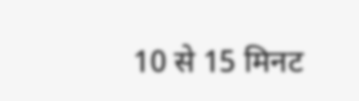10 से 15 मिनट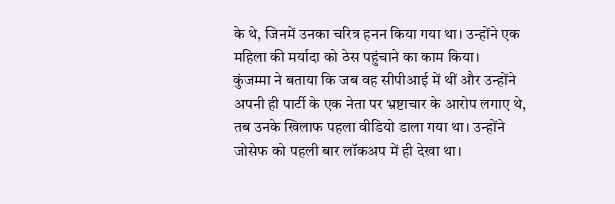के थे, जिनमें उनका चरित्र हनन किया गया था। उन्होंने एक महिला की मर्यादा को ठेस पहुंचाने का काम किया।
कुंजम्मा ने बताया कि जब वह सीपीआई में थीं और उन्होंने अपनी ही पार्टी के एक नेता पर भ्रष्टाचार के आरोप लगाए थे, तब उनके खिलाफ पहला वीडियो डाला गया था। उन्होंने जोसेफ को पहली बार लॉकअप में ही देखा था।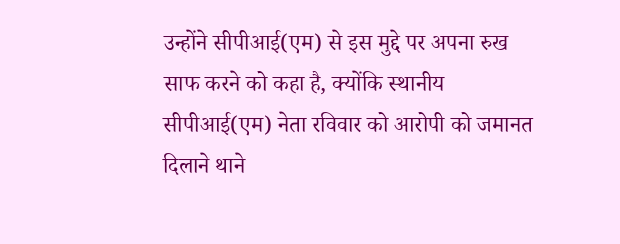उन्होंने सीपीआई(एम) से इस मुद्दे पर अपना रुख साफ करने को कहा है, क्योंकि स्थानीय सीपीआई(एम) नेता रविवार को आरोपी को जमानत दिलाने थाने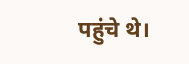पहुंचे थे।